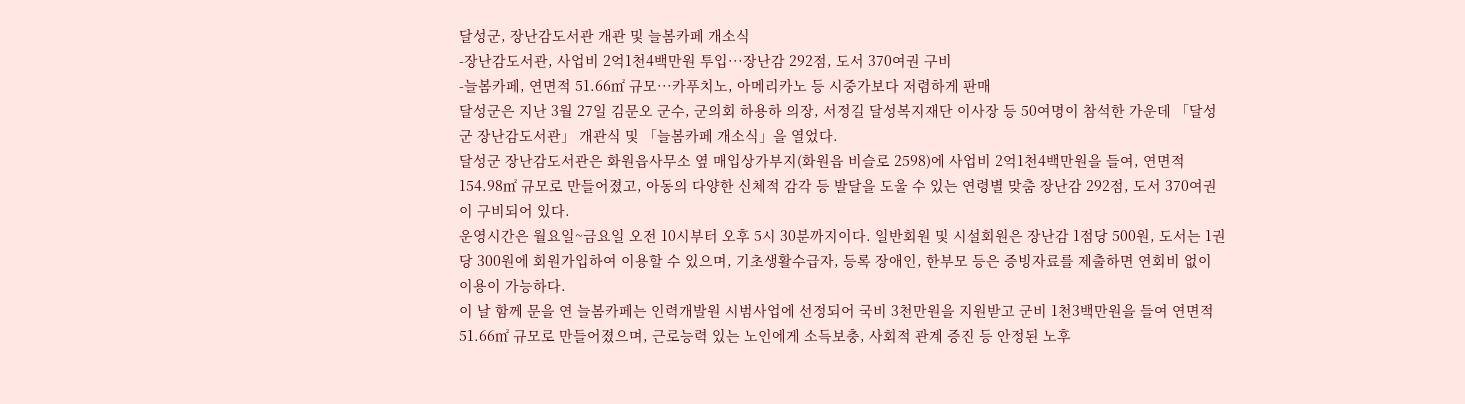달성군, 장난감도서관 개관 및 늘봄카페 개소식
-장난감도서관, 사업비 2억1천4백만원 투입···장난감 292점, 도서 370여권 구비
-늘봄카페, 연면적 51.66㎡ 규모···카푸치노, 아메리카노 등 시중가보다 저렴하게 판매
달성군은 지난 3월 27일 김문오 군수, 군의회 하용하 의장, 서정길 달성복지재단 이사장 등 50여명이 참석한 가운데 「달성군 장난감도서관」 개관식 및 「늘봄카페 개소식」을 열었다.
달성군 장난감도서관은 화원읍사무소 옆 매입상가부지(화원읍 비슬로 2598)에 사업비 2억1천4백만원을 들여, 연면적 154.98㎡ 규모로 만들어졌고, 아동의 다양한 신체적 감각 등 발달을 도울 수 있는 연령별 맞춤 장난감 292점, 도서 370여권이 구비되어 있다.
운영시간은 월요일~금요일 오전 10시부터 오후 5시 30분까지이다. 일반회원 및 시설회원은 장난감 1점당 500원, 도서는 1권당 300원에 회원가입하여 이용할 수 있으며, 기초생활수급자, 등록 장애인, 한부모 등은 증빙자료를 제출하면 연회비 없이 이용이 가능하다.
이 날 함께 문을 연 늘봄카페는 인력개발원 시범사업에 선정되어 국비 3천만원을 지원받고 군비 1천3백만원을 들여 연면적 51.66㎡ 규모로 만들어졌으며, 근로능력 있는 노인에게 소득보충, 사회적 관계 증진 등 안정된 노후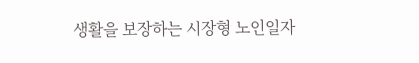생활을 보장하는 시장형 노인일자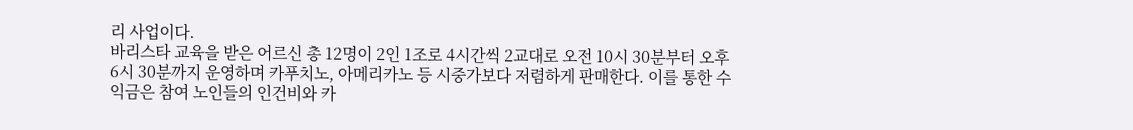리 사업이다.
바리스타 교육을 받은 어르신 총 12명이 2인 1조로 4시간씩 2교대로 오전 10시 30분부터 오후 6시 30분까지 운영하며 카푸치노, 아메리카노 등 시중가보다 저렴하게 판매한다. 이를 통한 수익금은 참여 노인들의 인건비와 카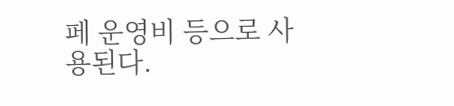페 운영비 등으로 사용된다.